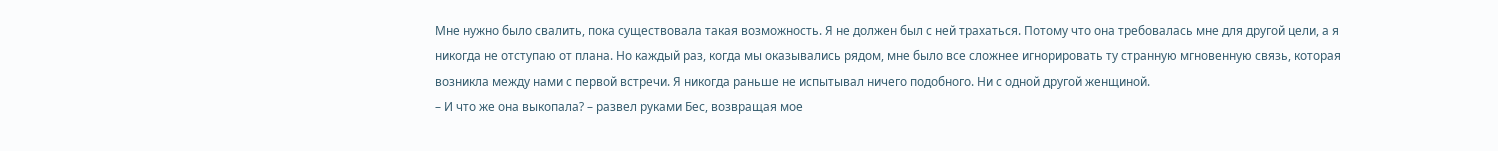Мне нужно было свалить, пока существовала такая возможность. Я не должен был с ней трахаться. Потому что она требовалась мне для другой цели, а я никогда не отступаю от плана. Но каждый раз, когда мы оказывались рядом, мне было все сложнее игнорировать ту странную мгновенную связь, которая возникла между нами с первой встречи. Я никогда раньше не испытывал ничего подобного. Ни с одной другой женщиной.
– И что же она выкопала? – развел руками Бес, возвращая мое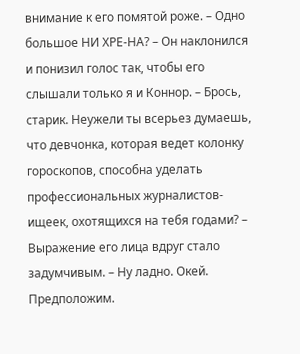внимание к его помятой роже. – Одно большое НИ ХРЕ-НА? – Он наклонился и понизил голос так, чтобы его слышали только я и Коннор. – Брось, старик. Неужели ты всерьез думаешь, что девчонка, которая ведет колонку гороскопов, способна уделать профессиональных журналистов-ищеек, охотящихся на тебя годами? – Выражение его лица вдруг стало задумчивым. – Ну ладно. Окей. Предположим.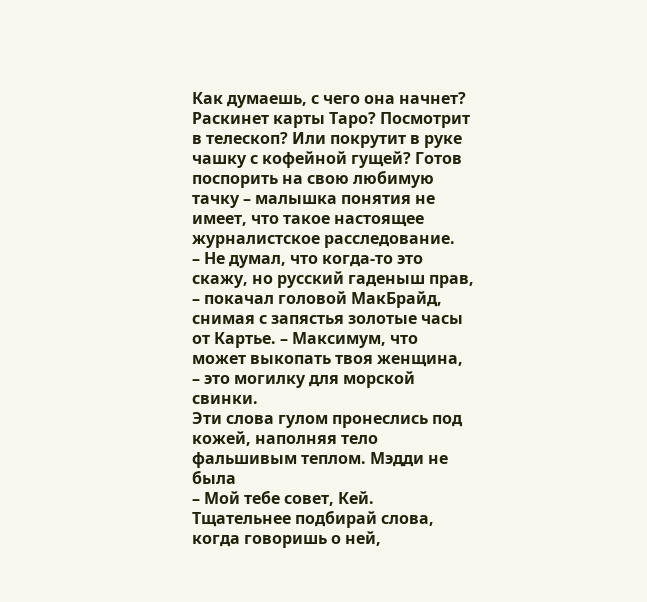Как думаешь, с чего она начнет? Раскинет карты Таро? Посмотрит в телескоп? Или покрутит в руке чашку с кофейной гущей? Готов поспорить на свою любимую тачку – малышка понятия не имеет, что такое настоящее журналистское расследование.
– Не думал, что когда-то это скажу, но русский гаденыш прав, – покачал головой МакБрайд, снимая с запястья золотые часы от Картье. – Максимум, что может выкопать твоя женщина, – это могилку для морской свинки.
Эти слова гулом пронеслись под кожей, наполняя тело фальшивым теплом. Мэдди не была
– Мой тебе совет, Кей. Тщательнее подбирай слова, когда говоришь о ней,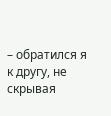– обратился я к другу, не скрывая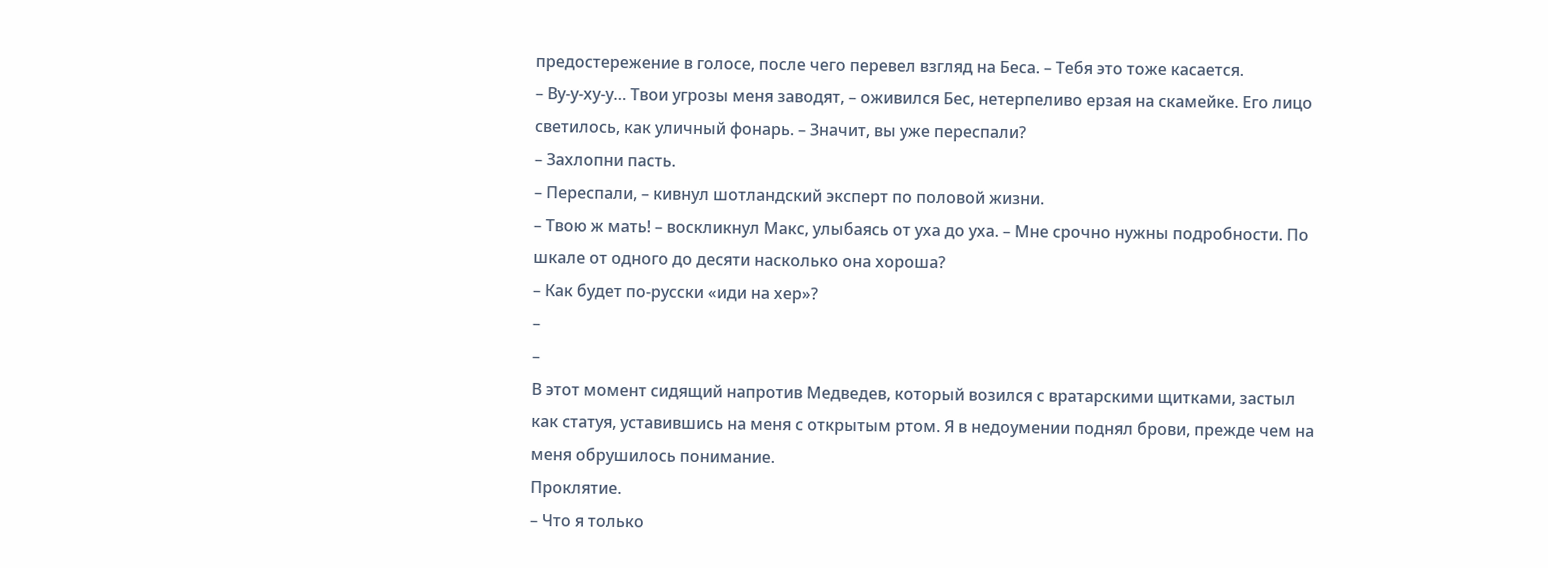предостережение в голосе, после чего перевел взгляд на Беса. – Тебя это тоже касается.
– Ву-у-ху-у… Твои угрозы меня заводят, – оживился Бес, нетерпеливо ерзая на скамейке. Его лицо светилось, как уличный фонарь. – Значит, вы уже переспали?
– Захлопни пасть.
– Переспали, – кивнул шотландский эксперт по половой жизни.
– Твою ж мать! – воскликнул Макс, улыбаясь от уха до уха. – Мне срочно нужны подробности. По шкале от одного до десяти насколько она хороша?
– Как будет по-русски «иди на хер»?
–
–
В этот момент сидящий напротив Медведев, который возился с вратарскими щитками, застыл как статуя, уставившись на меня с открытым ртом. Я в недоумении поднял брови, прежде чем на меня обрушилось понимание.
Проклятие.
– Что я только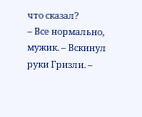что сказал?
– Все нормально, мужик. – Вскинул руки Гризли. –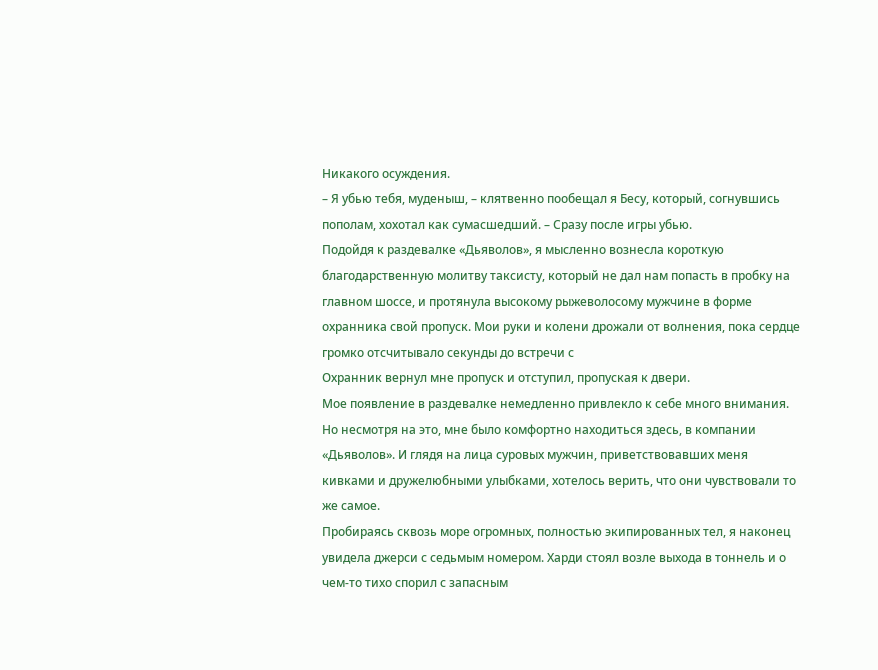Никакого осуждения.
– Я убью тебя, муденыш, – клятвенно пообещал я Бесу, который, согнувшись пополам, хохотал как сумасшедший. – Сразу после игры убью.
Подойдя к раздевалке «Дьяволов», я мысленно вознесла короткую благодарственную молитву таксисту, который не дал нам попасть в пробку на главном шоссе, и протянула высокому рыжеволосому мужчине в форме охранника свой пропуск. Мои руки и колени дрожали от волнения, пока сердце громко отсчитывало секунды до встречи с
Охранник вернул мне пропуск и отступил, пропуская к двери.
Мое появление в раздевалке немедленно привлекло к себе много внимания. Но несмотря на это, мне было комфортно находиться здесь, в компании «Дьяволов». И глядя на лица суровых мужчин, приветствовавших меня кивками и дружелюбными улыбками, хотелось верить, что они чувствовали то же самое.
Пробираясь сквозь море огромных, полностью экипированных тел, я наконец увидела джерси с седьмым номером. Харди стоял возле выхода в тоннель и о чем-то тихо спорил с запасным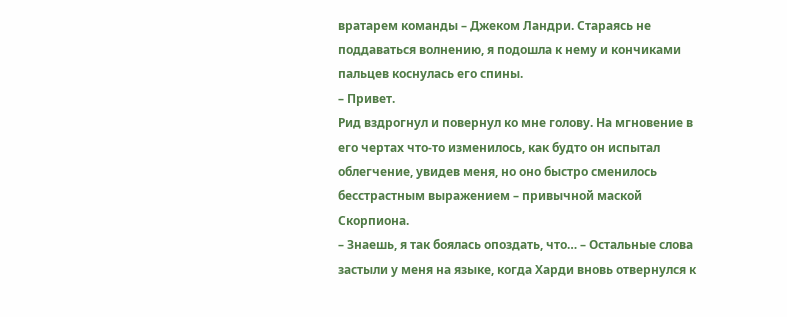вратарем команды – Джеком Ландри. Стараясь не поддаваться волнению, я подошла к нему и кончиками пальцев коснулась его спины.
– Привет.
Рид вздрогнул и повернул ко мне голову. На мгновение в его чертах что-то изменилось, как будто он испытал облегчение, увидев меня, но оно быстро сменилось бесстрастным выражением – привычной маской Скорпиона.
– Знаешь, я так боялась опоздать, что… – Остальные слова застыли у меня на языке, когда Харди вновь отвернулся к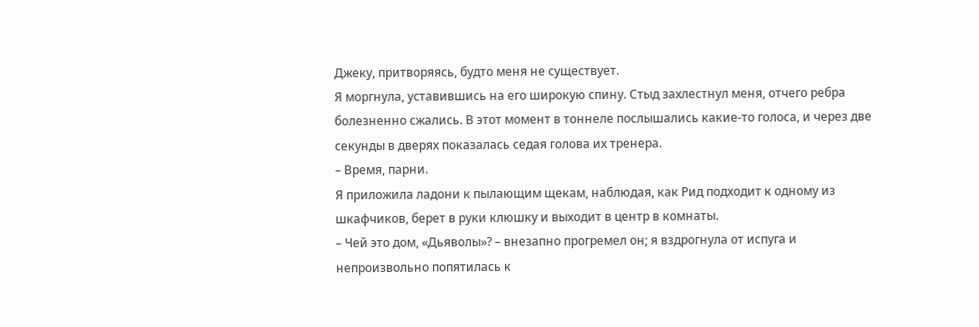Джеку, притворяясь, будто меня не существует.
Я моргнула, уставившись на его широкую спину. Стыд захлестнул меня, отчего ребра болезненно сжались. В этот момент в тоннеле послышались какие-то голоса, и через две секунды в дверях показалась седая голова их тренера.
– Время, парни.
Я приложила ладони к пылающим щекам, наблюдая, как Рид подходит к одному из шкафчиков, берет в руки клюшку и выходит в центр в комнаты.
– Чей это дом, «Дьяволы»? – внезапно прогремел он; я вздрогнула от испуга и непроизвольно попятилась к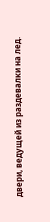двери, ведущей из раздевалки на лед.